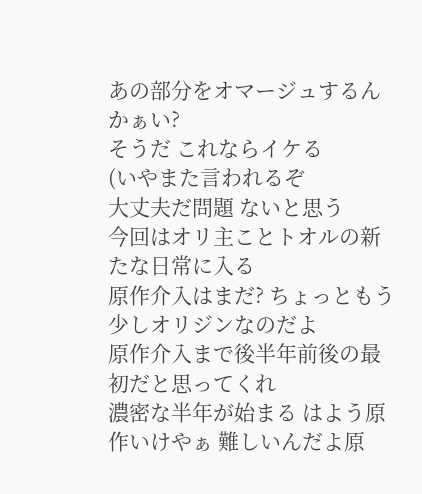あの部分をオマージュするんかぁい?
そうだ これならイケる
(いやまた言われるぞ
大丈夫だ問題 ないと思う
今回はオリ主ことトオルの新たな日常に入る
原作介入はまだ? ちょっともう少しオリジンなのだよ
原作介入まで後半年前後の最初だと思ってくれ
濃密な半年が始まる はよう原作いけやぁ 難しいんだよ原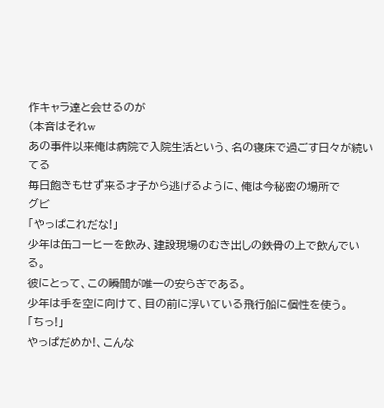作キャラ達と会せるのが
(本音はそれw
あの事件以来俺は病院で入院生活という、名の寝床で過ごす日々が続いてる
毎日飽きもせず来る才子から逃げるように、俺は今秘密の場所で
グビ
「やっぱこれだな!」
少年は缶コーヒーを飲み、建設現場のむき出しの鉄骨の上で飲んでいる。
彼にとって、この瞬間が唯一の安らぎである。
少年は手を空に向けて、目の前に浮いている飛行船に個性を使う。
「ちっ!」
やっぱだめか!、こんな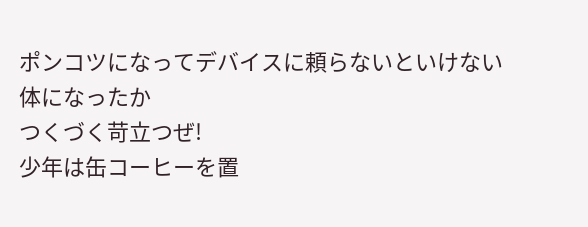ポンコツになってデバイスに頼らないといけない体になったか
つくづく苛立つぜ!
少年は缶コーヒーを置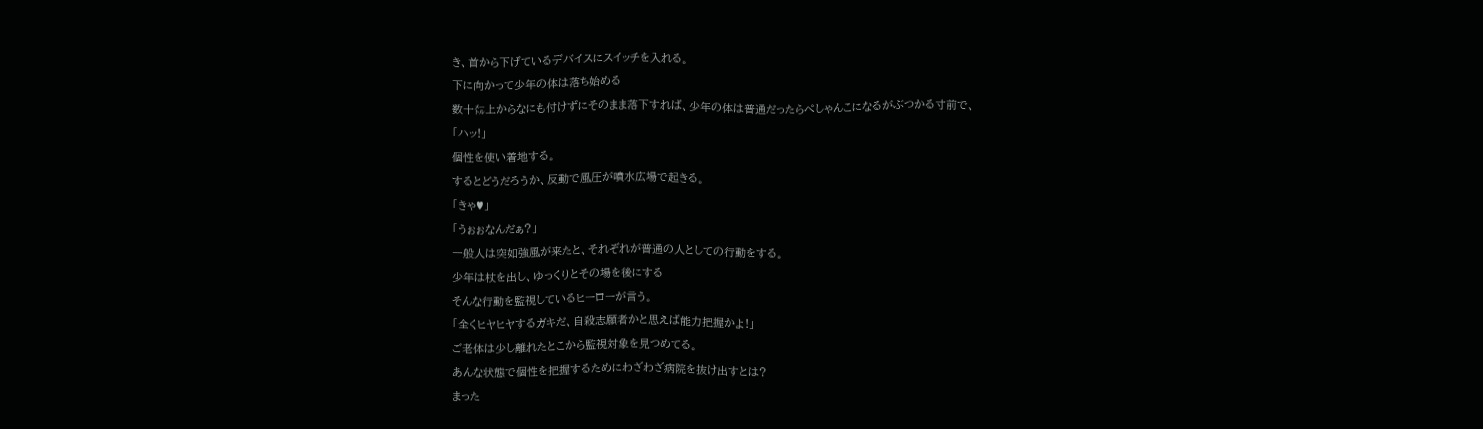き、首から下げているデバイスにスイッチを入れる。
下に向かって少年の体は落ち始める
数十㍍上からなにも付けずにそのまま落下すれば、少年の体は普通だったらぺしゃんこになるがぶつかる寸前で、
「ハッ!」
個性を使い着地する。
するとどうだろうか、反動で風圧が噴水広場で起きる。
「きゃ♥」
「うぉぉなんだぁ?」
一般人は突如強風が来たと、それぞれが普通の人としての行動をする。
少年は杖を出し、ゆっくりとその場を後にする
そんな行動を監視しているヒーローが言う。
「全くヒヤヒヤするガキだ、自殺志願者かと思えば能力把握かよ!」
ご老体は少し離れたとこから監視対象を見つめてる。
あんな状態で個性を把握するためにわざわざ病院を抜け出すとは?
まった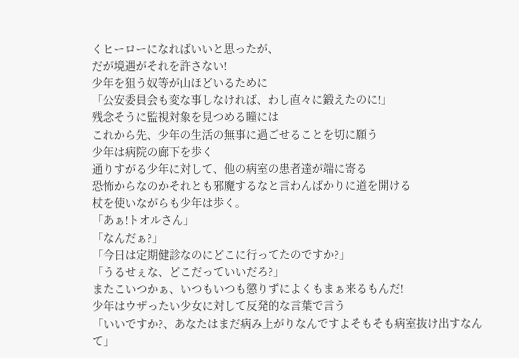くヒーローになればいいと思ったが、
だが境遇がそれを許さない!
少年を狙う奴等が山ほどいるために
「公安委員会も変な事しなければ、わし直々に鍛えたのに!」
残念そうに監視対象を見つめる瞳には
これから先、少年の生活の無事に過ごせることを切に願う
少年は病院の廊下を歩く
通りすがる少年に対して、他の病室の患者達が端に寄る
恐怖からなのかそれとも邪魔するなと言わんばかりに道を開ける
杖を使いながらも少年は歩く。
「あぁ!トオルさん」
「なんだぁ?」
「今日は定期健診なのにどこに行ってたのですか?」
「うるせぇな、どこだっていいだろ?」
またこいつかぁ、いつもいつも懲りずによくもまぁ来るもんだ!
少年はウザったい少女に対して反発的な言葉で言う
「いいですか?、あなたはまだ病み上がりなんですよそもそも病室抜け出すなんて」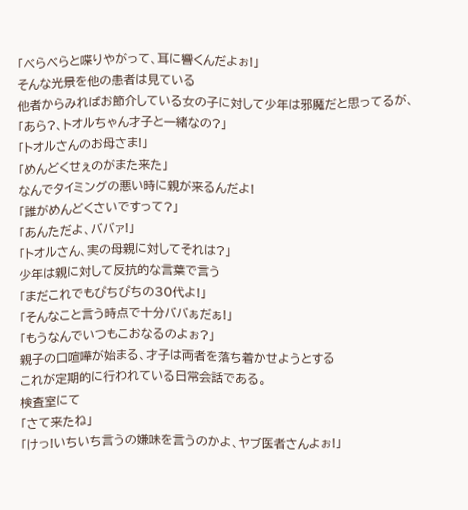「べらべらと喋りやがって、耳に響くんだよぉ!」
そんな光景を他の患者は見ている
他者からみればお節介している女の子に対して少年は邪魔だと思ってるが、
「あら?、トオルちゃん才子と一緒なの?」
「トオルさんのお母さま!」
「めんどくせぇのがまた来た」
なんでタイミングの悪い時に親が来るんだよ!
「誰がめんどくさいですって?」
「あんただよ、ババァ!」
「トオルさん、実の母親に対してそれは?」
少年は親に対して反抗的な言葉で言う
「まだこれでもぴちぴちの30代よ!」
「そんなこと言う時点で十分ババぁだぁ!」
「もうなんでいつもこおなるのよぉ?」
親子の口喧嘩が始まる、才子は両者を落ち着かせようとする
これが定期的に行われている日常会話である。
検査室にて
「さて来たね」
「けっ!いちいち言うの嫌味を言うのかよ、ヤブ医者さんよぉ!」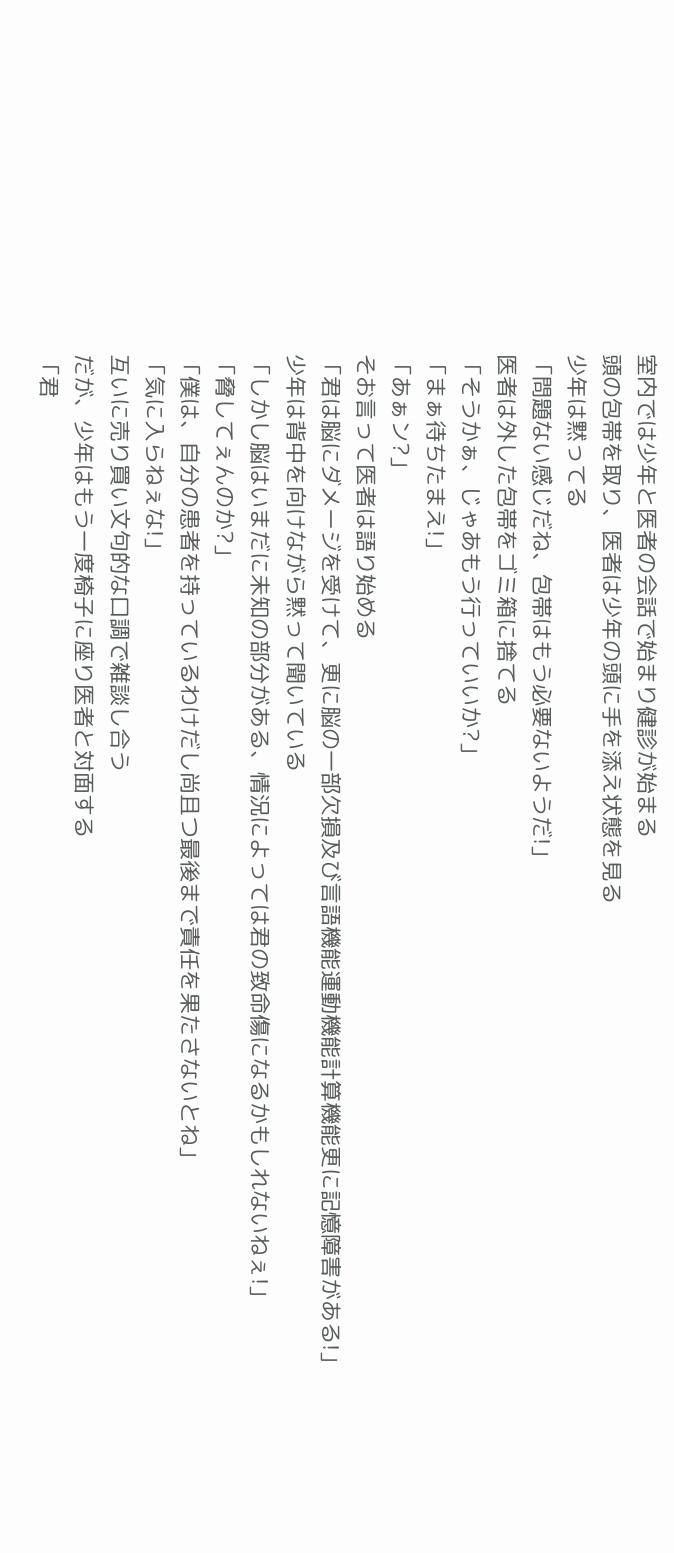室内では少年と医者の会話で始まり健診が始まる
頭の包帯を取り、医者は少年の頭に手を添え状態を見る
少年は黙ってる
「問題ない感じだね、包帯はもう必要ないようだ!」
医者は外した包帯をゴミ箱に捨てる
「そうかぁ、じゃあもう行っていいか?」
「まぁ待ちたまえ!」
「あぁン?」
そお言って医者は語り始める
「君は脳にダメージを受けて、更に脳の一部欠損及び言語機能運動機能計算機能更に記憶障害がある!」
少年は背中を向けながら黙って聞いている
「しかし脳はいまだに未知の部分がある、情況によっては君の致命傷になるかもしれないねぇ!」
「脅してぇんのか?」
「僕は、自分の患者を持っているわけだし尚且つ最後まで責任を果たさないとね」
「気に入らねぇな!」
互いに売り買い文句的な口調で雑談し合う
だが、少年はもう一度椅子に座り医者と対面する
「君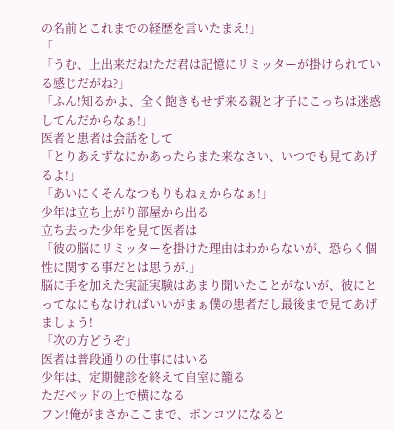の名前とこれまでの経歴を言いたまえ!」
「
「うむ、上出来だね!ただ君は記憶にリミッターが掛けられている感じだがね?」
「ふん!知るかよ、全く飽きもせず来る親と才子にこっちは迷惑してんだからなぁ!」
医者と患者は会話をして
「とりあえずなにかあったらまた来なさい、いつでも見てあげるよ!」
「あいにくそんなつもりもねぇからなぁ!」
少年は立ち上がり部屋から出る
立ち去った少年を見て医者は
「彼の脳にリミッターを掛けた理由はわからないが、恐らく個性に関する事だとは思うが.」
脳に手を加えた実証実験はあまり聞いたことがないが、彼にとってなにもなければいいがまぁ僕の患者だし最後まで見てあげましょう!
「次の方どうぞ」
医者は普段通りの仕事にはいる
少年は、定期健診を終えて自室に籠る
ただベッドの上で横になる
フン!俺がまさかここまで、ポンコツになると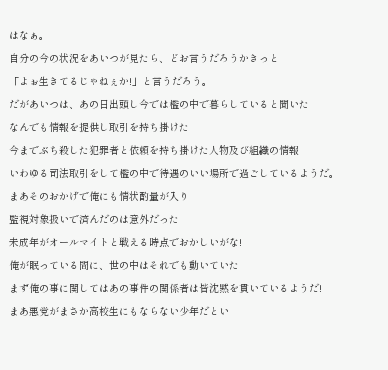はなぁ。
自分の今の状況をあいつが見たら、どお言うだろうかきっと
「よぉ生きてるじゃねぇか!」と言うだろう。
だがあいつは、あの日出頭し今では檻の中で暮らしていると聞いた
なんでも情報を提供し取引を持ち掛けた
今までぶち殺した犯罪者と依頼を持ち掛けた人物及び組織の情報
いわゆる司法取引をして檻の中で待遇のいい場所で過ごしているようだ。
まあそのおかげで俺にも情状酌量が入り
監視対象扱いで済んだのは意外だった
未成年がオールマイトと戦える時点でおかしいがな!
俺が眠っている間に、世の中はそれでも動いていた
まず俺の事に関してはあの事件の関係者は皆沈黙を貫いているようだ!
まあ悪党がまさか高校生にもならない少年だとい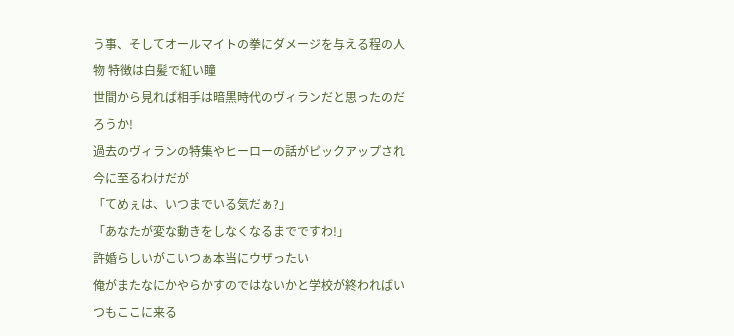う事、そしてオールマイトの拳にダメージを与える程の人物 特徴は白髪で紅い瞳
世間から見れば相手は暗黒時代のヴィランだと思ったのだろうか!
過去のヴィランの特集やヒーローの話がピックアップされ
今に至るわけだが
「てめぇは、いつまでいる気だぁ?」
「あなたが変な動きをしなくなるまでですわ!」
許婚らしいがこいつぁ本当にウザったい
俺がまたなにかやらかすのではないかと学校が終わればいつもここに来る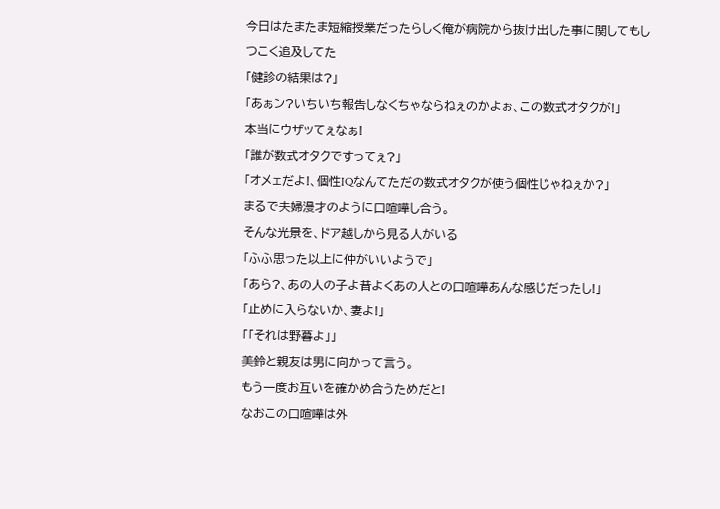今日はたまたま短縮授業だったらしく俺が病院から抜け出した事に関してもしつこく追及してた
「健診の結果は?」
「あぁン?いちいち報告しなくちゃならねぇのかよぉ、この数式オタクが!」
本当にウザッてぇなぁ!
「誰が数式オタクですってぇ?」
「オメェだよ!、個性IQなんてただの数式オタクが使う個性じゃねぇか?」
まるで夫婦漫才のように口喧嘩し合う。
そんな光景を、ドア越しから見る人がいる
「ふふ思った以上に仲がいいようで」
「あら?、あの人の子よ昔よくあの人との口喧嘩あんな感じだったし!」
「止めに入らないか、妻よ!」
「「それは野暮よ」」
美鈴と親友は男に向かって言う。
もう一度お互いを確かめ合うためだと!
なおこの口喧嘩は外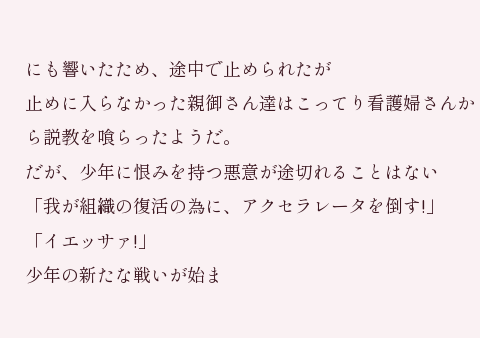にも響いたため、途中で止められたが
止めに入らなかった親御さん達はこってり看護婦さんから説教を喰らったようだ。
だが、少年に恨みを持つ悪意が途切れることはない
「我が組織の復活の為に、アクセラレータを倒す!」
「イエッサァ!」
少年の新たな戦いが始ま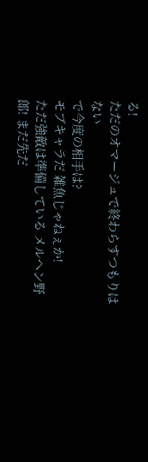る!
ただのオマージュで終わらすつもりはない
で今度の相手は?
モブキャラだ 雑魚じゃねぇか!
ただ強敵は準備している メルヘン野郎! まだ先だ